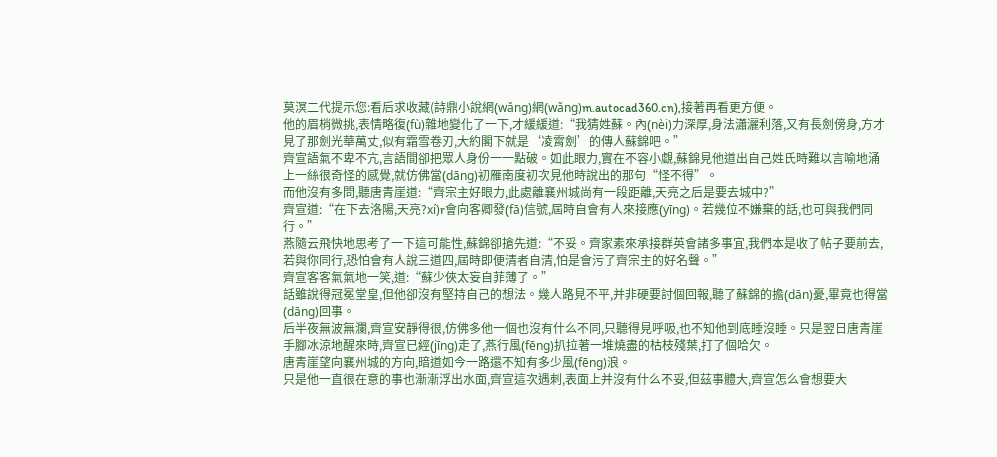莫溟二代提示您:看后求收藏(詩鼎小說網(wǎng)網(wǎng)m.autocad360.cn),接著再看更方便。
他的眉梢微挑,表情略復(fù)雜地變化了一下,才緩緩道:“我猜姓蘇。內(nèi)力深厚,身法瀟灑利落,又有長劍傍身,方才見了那劍光華萬丈,似有霜雪卷刃,大約閣下就是‘凌霄劍’的傳人蘇錦吧。”
齊宣語氣不卑不亢,言語間卻把眾人身份一一點破。如此眼力,實在不容小覷,蘇錦見他道出自己姓氏時難以言喻地涌上一絲很奇怪的感覺,就仿佛當(dāng)初雁南度初次見他時說出的那句“怪不得”。
而他沒有多問,聽唐青崖道:“齊宗主好眼力,此處離襄州城尚有一段距離,天亮之后是要去城中?”
齊宣道:“在下去洛陽,天亮?xí)r會向客卿發(fā)信號,屆時自會有人來接應(yīng)。若幾位不嫌棄的話,也可與我們同行。”
燕隨云飛快地思考了一下這可能性,蘇錦卻搶先道:“不妥。齊家素來承接群英會諸多事宜,我們本是收了帖子要前去,若與你同行,恐怕會有人說三道四,屆時即便清者自清,怕是會污了齊宗主的好名聲。”
齊宣客客氣氣地一笑,道:“蘇少俠太妄自菲薄了。”
話雖說得冠冕堂皇,但他卻沒有堅持自己的想法。幾人路見不平,并非硬要討個回報,聽了蘇錦的擔(dān)憂,畢竟也得當(dāng)回事。
后半夜無波無瀾,齊宣安靜得很,仿佛多他一個也沒有什么不同,只聽得見呼吸,也不知他到底睡沒睡。只是翌日唐青崖手腳冰涼地醒來時,齊宣已經(jīng)走了,燕行風(fēng)扒拉著一堆燒盡的枯枝殘葉,打了個哈欠。
唐青崖望向襄州城的方向,暗道如今一路還不知有多少風(fēng)浪。
只是他一直很在意的事也漸漸浮出水面,齊宣這次遇刺,表面上并沒有什么不妥,但茲事體大,齊宣怎么會想要大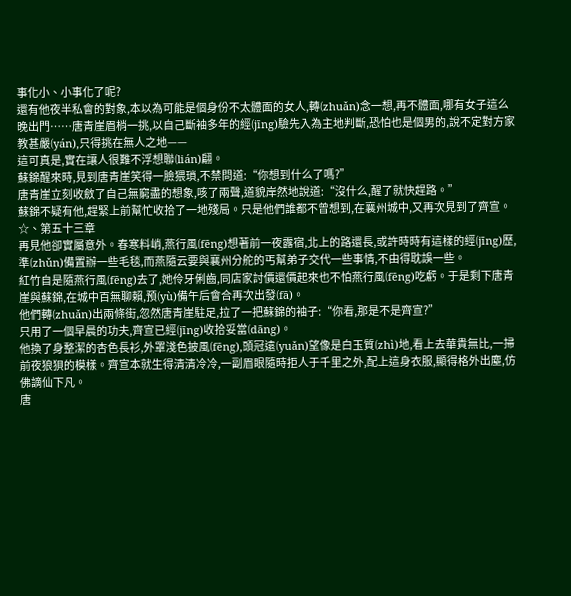事化小、小事化了呢?
還有他夜半私會的對象,本以為可能是個身份不太體面的女人,轉(zhuǎn)念一想,再不體面,哪有女子這么晚出門……唐青崖眉梢一挑,以自己斷袖多年的經(jīng)驗先入為主地判斷,恐怕也是個男的,說不定對方家教甚嚴(yán),只得挑在無人之地——
這可真是,實在讓人很難不浮想聯(lián)翩。
蘇錦醒來時,見到唐青崖笑得一臉猥瑣,不禁問道:“你想到什么了嗎?”
唐青崖立刻收斂了自己無窮盡的想象,咳了兩聲,道貌岸然地說道:“沒什么,醒了就快趕路。”
蘇錦不疑有他,趕緊上前幫忙收拾了一地殘局。只是他們誰都不曾想到,在襄州城中,又再次見到了齊宣。
☆、第五十三章
再見他卻實屬意外。春寒料峭,燕行風(fēng)想著前一夜露宿,北上的路還長,或許時時有這樣的經(jīng)歷,準(zhǔn)備置辦一些毛毯,而燕隨云要與襄州分舵的丐幫弟子交代一些事情,不由得耽誤一些。
紅竹自是隨燕行風(fēng)去了,她伶牙俐齒,同店家討價還價起來也不怕燕行風(fēng)吃虧。于是剩下唐青崖與蘇錦,在城中百無聊賴,預(yù)備午后會合再次出發(fā)。
他們轉(zhuǎn)出兩條街,忽然唐青崖駐足,拉了一把蘇錦的袖子:“你看,那是不是齊宣?”
只用了一個早晨的功夫,齊宣已經(jīng)收拾妥當(dāng)。
他換了身整潔的杏色長衫,外罩淺色披風(fēng),頭冠遠(yuǎn)望像是白玉質(zhì)地,看上去華貴無比,一掃前夜狼狽的模樣。齊宣本就生得清清冷冷,一副眉眼隨時拒人于千里之外,配上這身衣服,顯得格外出塵,仿佛謫仙下凡。
唐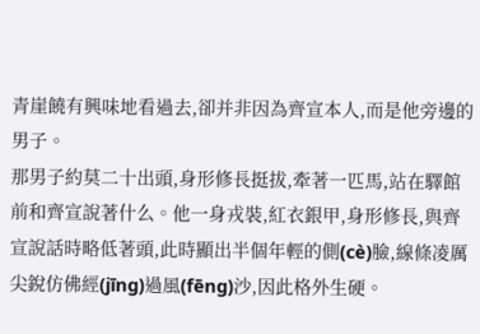青崖饒有興味地看過去,卻并非因為齊宣本人,而是他旁邊的男子。
那男子約莫二十出頭,身形修長挺拔,牽著一匹馬,站在驛館前和齊宣說著什么。他一身戎裝,紅衣銀甲,身形修長,與齊宣說話時略低著頭,此時顯出半個年輕的側(cè)臉,線條凌厲尖銳仿佛經(jīng)過風(fēng)沙,因此格外生硬。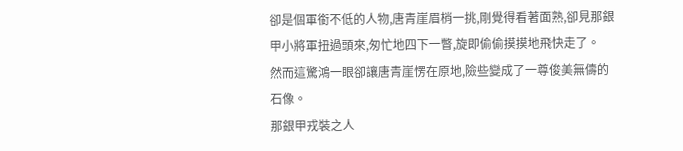卻是個軍銜不低的人物,唐青崖眉梢一挑,剛覺得看著面熟,卻見那銀甲小將軍扭過頭來,匆忙地四下一瞥,旋即偷偷摸摸地飛快走了。
然而這驚鴻一眼卻讓唐青崖愣在原地,險些變成了一尊俊美無儔的石像。
那銀甲戎裝之人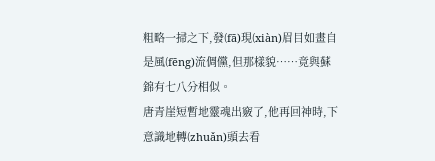粗略一掃之下,發(fā)現(xiàn)眉目如畫自是風(fēng)流倜儻,但那樣貌……竟與蘇錦有七八分相似。
唐青崖短暫地靈魂出竅了,他再回神時,下意識地轉(zhuǎn)頭去看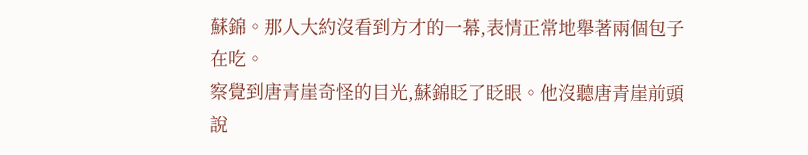蘇錦。那人大約沒看到方才的一幕,表情正常地舉著兩個包子在吃。
察覺到唐青崖奇怪的目光,蘇錦眨了眨眼。他沒聽唐青崖前頭說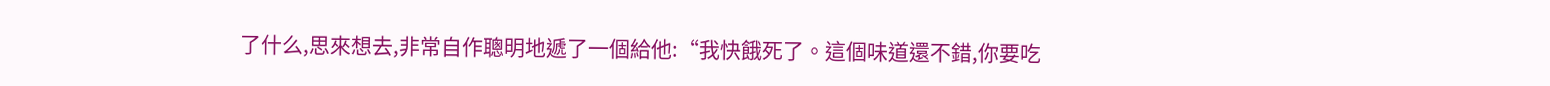了什么,思來想去,非常自作聰明地遞了一個給他:“我快餓死了。這個味道還不錯,你要吃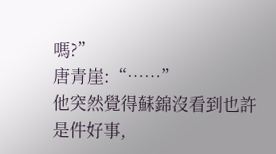嗎?”
唐青崖:“……”
他突然覺得蘇錦沒看到也許是件好事,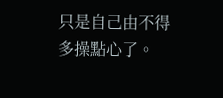只是自己由不得多操點心了。